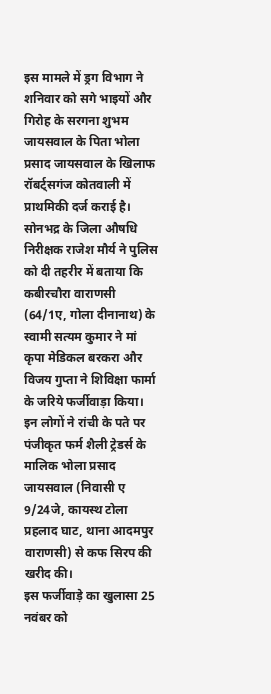इस मामले में ड्रग विभाग ने शनिवार को सगे भाइयों और गिरोह के सरगना शुभम जायसवाल के पिता भोला प्रसाद जायसवाल के खिलाफ रॉबर्ट्सगंज कोतवाली में प्राथमिकी दर्ज कराई है। सोनभद्र के जिला औषधि निरीक्षक राजेश मौर्य ने पुलिस को दी तहरीर में बताया कि कबीरचौरा वाराणसी (64/1ए, गोला दीनानाथ) के स्वामी सत्यम कुमार ने मां कृपा मेडिकल बरकरा और विजय गुप्ता ने शिविक्षा फार्मा के जरिये फर्जीवाड़ा किया।
इन लोगों ने रांची के पते पर पंजीकृत फर्म शैली ट्रेडर्स के मालिक भोला प्रसाद जायसवाल (निवासी ए 9/24जे, कायस्थ टोला प्रहलाद घाट, थाना आदमपुर वाराणसी) से कफ सिरप की खरीद की।
इस फर्जीवाड़े का खुलासा 25 नवंबर को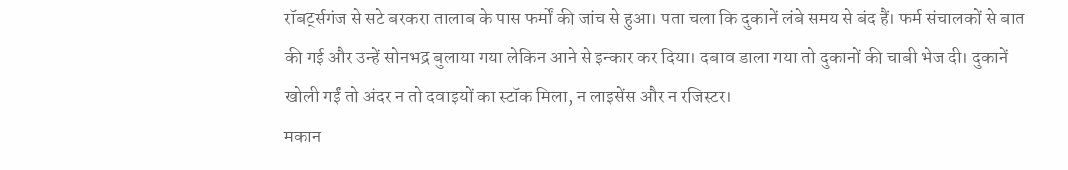रॉबर्ट्सगंज से सटे बरकरा तालाब के पास फर्मों की जांच से हुआ। पता चला कि दुकानें लंबे समय से बंद हैं। फर्म संचालकों से बात की गई और उन्हें सोनभद्र बुलाया गया लेकिन आने से इन्कार कर दिया। दबाव डाला गया तो दुकानों की चाबी भेज दी। दुकानें खोली गईं तो अंदर न तो दवाइयों का स्टॉक मिला, न लाइसेंस और न रजिस्टर।
मकान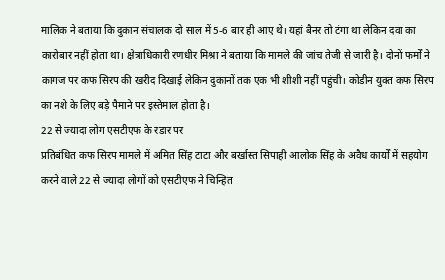मालिक ने बताया कि दुकान संचालक दो साल में 5-6 बार ही आए थे। यहां बैनर तो टंगा था लेकिन दवा का कारोबार नहीं होता था। क्षेत्राधिकारी रणधीर मिश्रा ने बताया कि मामले की जांच तेजी से जारी है। दोनों फर्मों ने कागज पर कफ सिरप की खरीद दिखाई लेकिन दुकानों तक एक भी शीशी नहीं पहुंची। कोडीन युक्त कफ सिरप का नशे के लिए बड़े पैमाने पर इस्तेमाल होता है।
22 से ज्यादा लोग एसटीएफ के रडार पर
प्रतिबंधित कफ सिरप मामले में अमित सिंह टाटा और बर्खास्त सिपाही आलोक सिंह के अवैध कार्यों में सहयोग करने वाले 22 से ज्यादा लोगों को एसटीएफ ने चिन्हित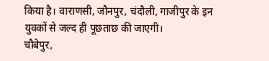किया है। वाराणसी, जौनपुर, चंदौली, गाजीपुर के इन युवकों से जल्द ही पूछताछ की जाएगी।
चौबेपुर,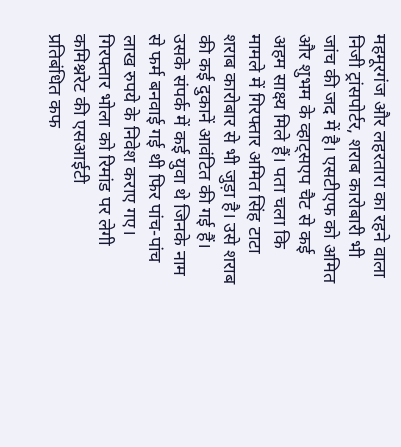महमूरगंज और लहरतारा का रहने वाला निजी ट्रांसपोर्टर, शराब कारोबारी भी जांच की जद में है। एसटीएफ को अमित और शुभम के व्हाट्सएप चैट से कई अहम साक्ष्य मिले हैं। पता चला कि मामले में गिरफ्तार अमित सिंह टाटा शराब कारोबार से भी जुड़ा है। उसे शराब की कई दुकानें आवंटित की गई हैं। उसके संपर्क में कई युवा थे जिनके नाम से फर्म बनवाई गई थी फिर पांच-पांच लाख रुपये के निवेश कराए गए।
गिरफ्तार भोला को रिमांड पर लेगी कमिश्नरेट की एसआईटी
प्रतिबंधित कफ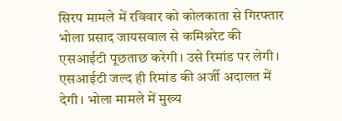सिरप मामले में रविवार को कोलकाता से गिरफ्तार भोला प्रसाद जायसवाल से कमिश्नरेट की एसआईटी पूछताछ करेगी। उसे रिमांड पर लेगी। एसआईटी जल्द ही रिमांड की अर्जी अदालत में देगी। भोला मामले में मुख्य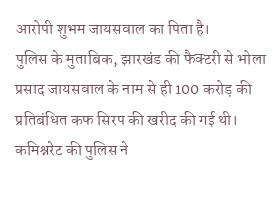आरोपी शुभम जायसवाल का पिता है।
पुलिस के मुताबिक, झारखंड की फैक्टरी से भोला प्रसाद जायसवाल के नाम से ही 100 करोड़ की प्रतिबंधित कफ सिरप की खरीद की गई थी। कमिश्नरेट की पुलिस ने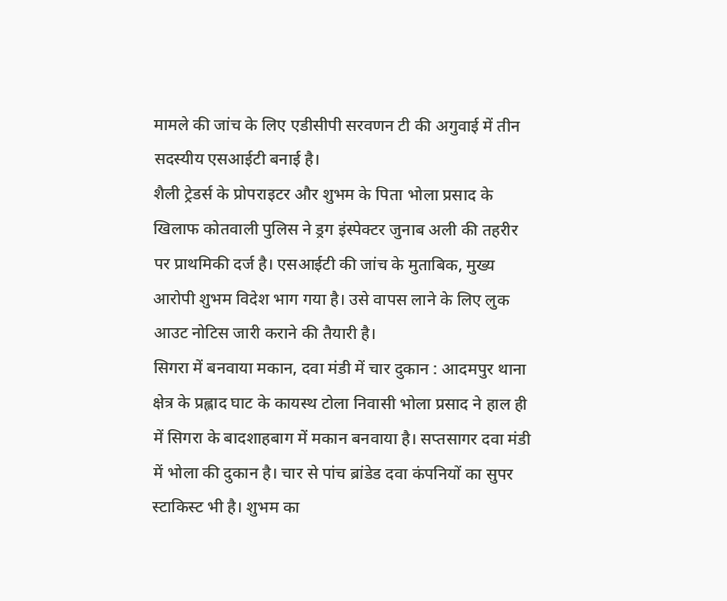मामले की जांच के लिए एडीसीपी सरवणन टी की अगुवाई में तीन सदस्यीय एसआईटी बनाई है।
शैली ट्रेडर्स के प्रोपराइटर और शुभम के पिता भोला प्रसाद के खिलाफ कोतवाली पुलिस ने ड्रग इंस्पेक्टर जुनाब अली की तहरीर पर प्राथमिकी दर्ज है। एसआईटी की जांच के मुताबिक, मुख्य आरोपी शुभम विदेश भाग गया है। उसे वापस लाने के लिए लुक आउट नोटिस जारी कराने की तैयारी है।
सिगरा में बनवाया मकान, दवा मंडी में चार दुकान : आदमपुर थाना क्षेत्र के प्रह्लाद घाट के कायस्थ टोला निवासी भोला प्रसाद ने हाल ही में सिगरा के बादशाहबाग में मकान बनवाया है। सप्तसागर दवा मंडी में भोला की दुकान है। चार से पांच ब्रांडेड दवा कंपनियों का सुपर स्टाकिस्ट भी है। शुभम का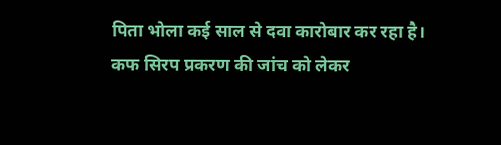पिता भोला कई साल से दवा कारोबार कर रहा है।
कफ सिरप प्रकरण की जांच को लेकर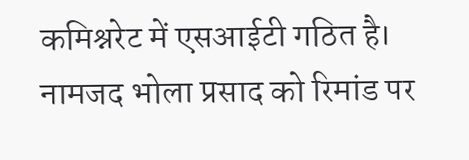कमिश्नरेट में एसआईटी गठित है। नामजद भोला प्रसाद को रिमांड पर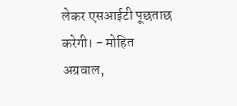लेकर एसआईटी पूछताछ करेगी। - मोहित अग्रवाल,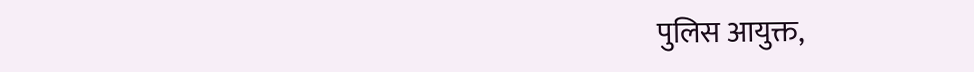पुलिस आयुक्त,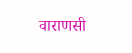वाराणसी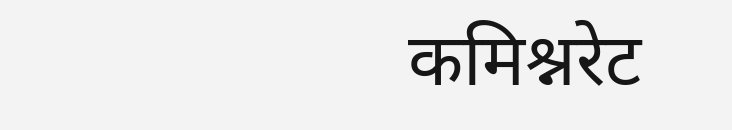कमिश्नरेट